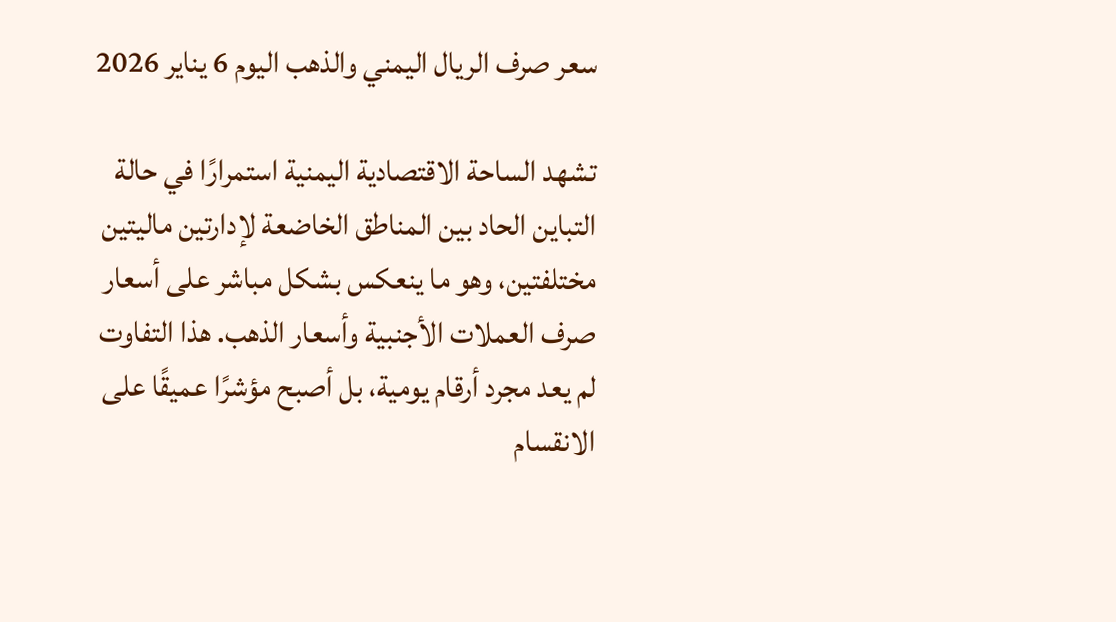سعر صرف الريال اليمني والذهب اليوم 6 يناير 2026

تشهد الساحة الاقتصادية اليمنية استمرارًا في حالة التباين الحاد بين المناطق الخاضعة لإدارتين ماليتين مختلفتين، وهو ما ينعكس بشكل مباشر على أسعار صرف العملات الأجنبية وأسعار الذهب. هذا التفاوت لم يعد مجرد أرقام يومية، بل أصبح مؤشرًا عميقًا على الانقسام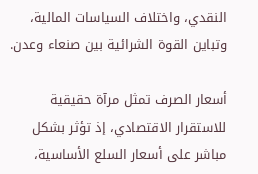النقدي، واختلاف السياسات المالية، وتباين القوة الشرائية بين صنعاء وعدن.

أسعار الصرف تمثل مرآة حقيقية للاستقرار الاقتصادي، إذ تؤثر بشكل مباشر على أسعار السلع الأساسية،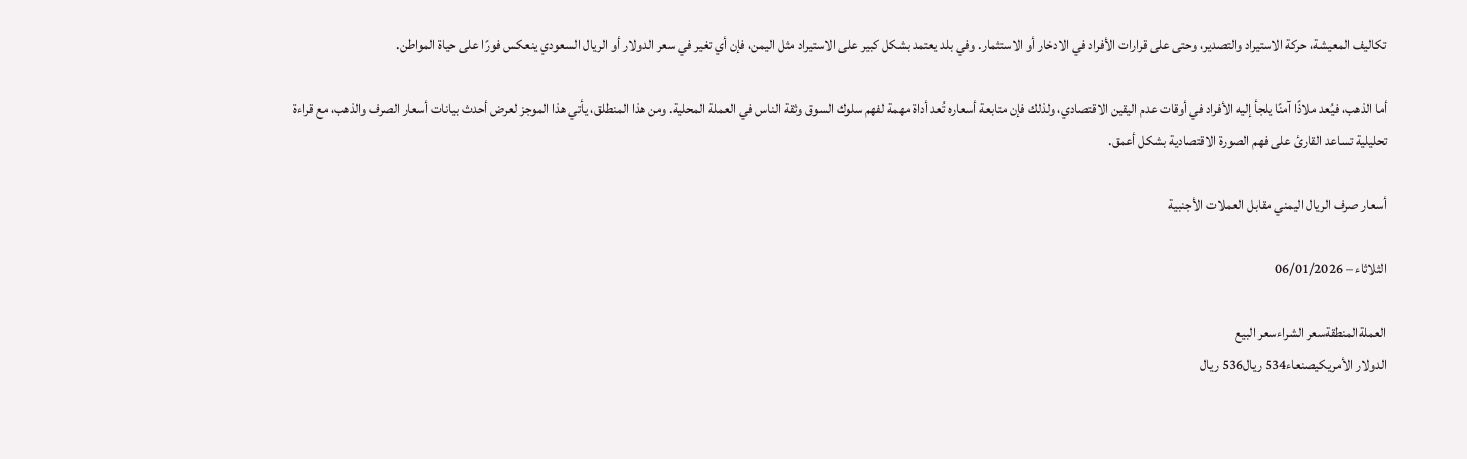تكاليف المعيشة، حركة الاستيراد والتصدير، وحتى على قرارات الأفراد في الادخار أو الاستثمار. وفي بلد يعتمد بشكل كبير على الاستيراد مثل اليمن، فإن أي تغير في سعر الدولار أو الريال السعودي ينعكس فورًا على حياة المواطن.

أما الذهب، فيُعد ملاذًا آمنًا يلجأ إليه الأفراد في أوقات عدم اليقين الاقتصادي، ولذلك فإن متابعة أسعاره تُعد أداة مهمة لفهم سلوك السوق وثقة الناس في العملة المحلية. ومن هذا المنطلق، يأتي هذا الموجز لعرض أحدث بيانات أسعار الصرف والذهب، مع قراءة تحليلية تساعد القارئ على فهم الصورة الاقتصادية بشكل أعمق.

أسعار صرف الريال اليمني مقابل العملات الأجنبية

الثلاثاء – 06/01/2026

العملةالمنطقةسعر الشراءسعر البيع
الدولار الأمريكيصنعاء534 ريال536 ريال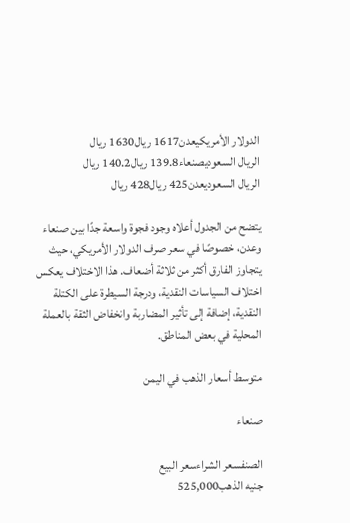الدولار الأمريكيعدن1617 ريال1630 ريال
الريال السعوديصنعاء139.8 ريال140.2 ريال
الريال السعوديعدن425 ريال428 ريال

يتضح من الجدول أعلاه وجود فجوة واسعة جدًا بين صنعاء وعدن، خصوصًا في سعر صرف الدولار الأمريكي، حيث يتجاوز الفارق أكثر من ثلاثة أضعاف. هذا الاختلاف يعكس اختلاف السياسات النقدية، ودرجة السيطرة على الكتلة النقدية، إضافة إلى تأثير المضاربة وانخفاض الثقة بالعملة المحلية في بعض المناطق.

متوسط أسعار الذهب في اليمن

صنعاء

الصنفسعر الشراءسعر البيع
جنيه الذهب525,000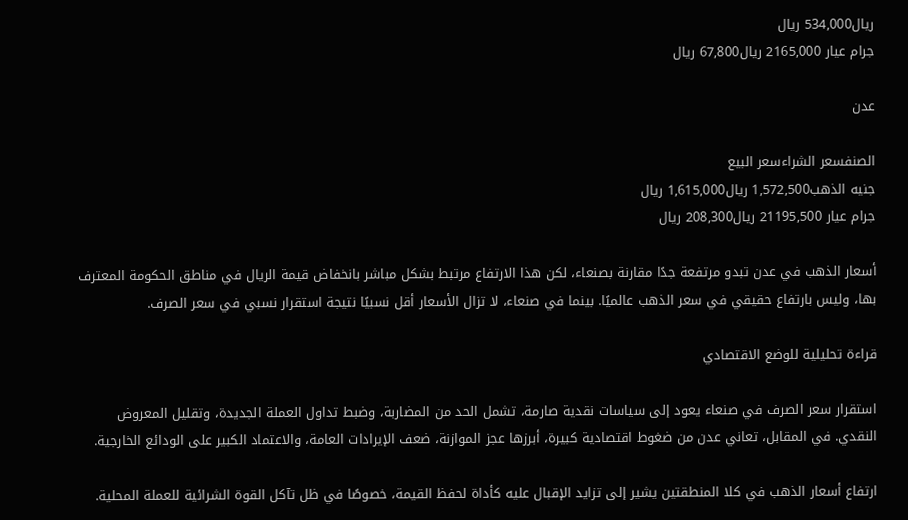ريال534,000 ريال
جرام عيار 2165,000 ريال67,800 ريال

عدن

الصنفسعر الشراءسعر البيع
جنيه الذهب1,572,500 ريال1,615,000 ريال
جرام عيار 21195,500 ريال208,300 ريال

أسعار الذهب في عدن تبدو مرتفعة جدًا مقارنة بصنعاء، لكن هذا الارتفاع مرتبط بشكل مباشر بانخفاض قيمة الريال في مناطق الحكومة المعترف بها، وليس بارتفاع حقيقي في سعر الذهب عالميًا. بينما في صنعاء، لا تزال الأسعار أقل نسبيًا نتيجة استقرار نسبي في سعر الصرف.

قراءة تحليلية للوضع الاقتصادي

استقرار سعر الصرف في صنعاء يعود إلى سياسات نقدية صارمة، تشمل الحد من المضاربة، وضبط تداول العملة الجديدة، وتقليل المعروض النقدي. في المقابل، تعاني عدن من ضغوط اقتصادية كبيرة، أبرزها عجز الموازنة، ضعف الإيرادات العامة، والاعتماد الكبير على الودائع الخارجية.

ارتفاع أسعار الذهب في كلا المنطقتين يشير إلى تزايد الإقبال عليه كأداة لحفظ القيمة، خصوصًا في ظل تآكل القوة الشرائية للعملة المحلية.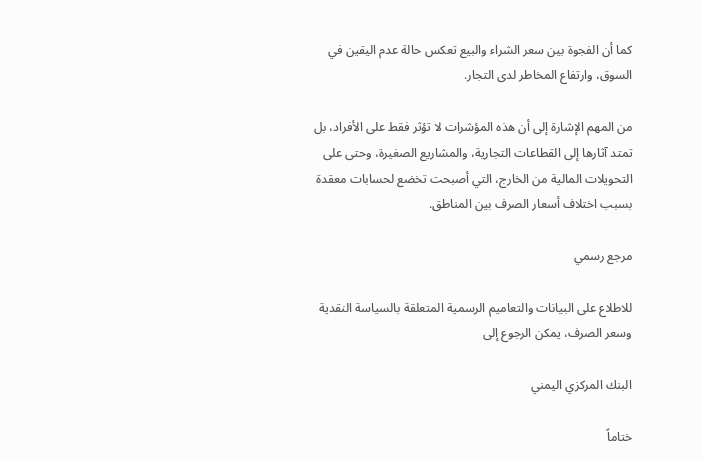كما أن الفجوة بين سعر الشراء والبيع تعكس حالة عدم اليقين في السوق، وارتفاع المخاطر لدى التجار.

من المهم الإشارة إلى أن هذه المؤشرات لا تؤثر فقط على الأفراد، بل تمتد آثارها إلى القطاعات التجارية، والمشاريع الصغيرة، وحتى على التحويلات المالية من الخارج، التي أصبحت تخضع لحسابات معقدة بسبب اختلاف أسعار الصرف بين المناطق.

مرجع رسمي

للاطلاع على البيانات والتعاميم الرسمية المتعلقة بالسياسة النقدية وسعر الصرف، يمكن الرجوع إلى

البنك المركزي اليمني

ختاماً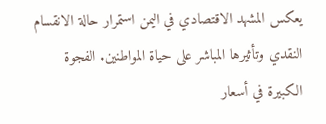يعكس المشهد الاقتصادي في اليمن استمرار حالة الانقسام النقدي وتأثيرها المباشر على حياة المواطنين. الفجوة الكبيرة في أسعار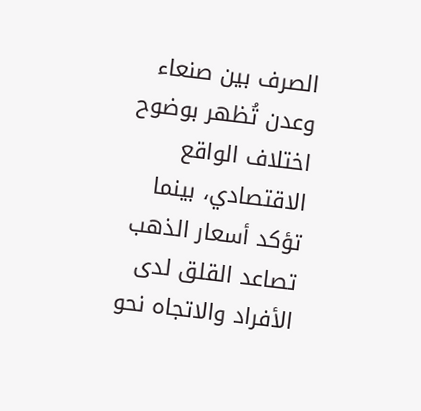الصرف بين صنعاء وعدن تُظهر بوضوح اختلاف الواقع الاقتصادي، بينما تؤكد أسعار الذهب تصاعد القلق لدى الأفراد والاتجاه نحو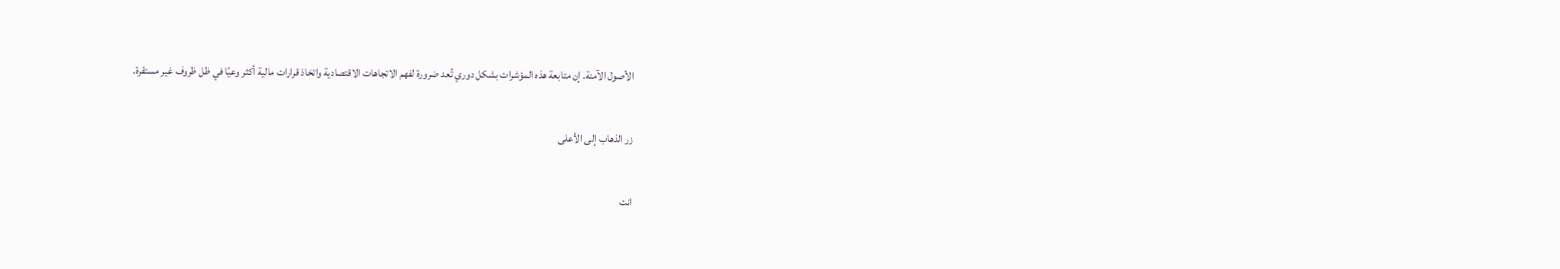الأصول الآمنة. إن متابعة هذه المؤشرات بشكل دوري تُعد ضرورة لفهم الاتجاهات الاقتصادية واتخاذ قرارات مالية أكثر وعيًا في ظل ظروف غير مستقرة.

زر الذهاب إلى الأعلى

انت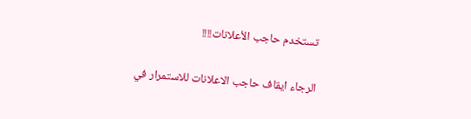تستخدم حاجب الأعلانات!!!!

الرجاء ايقاف حاجب الاعلانات للاستمرار في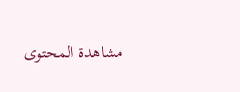مشاهدة المحتوى